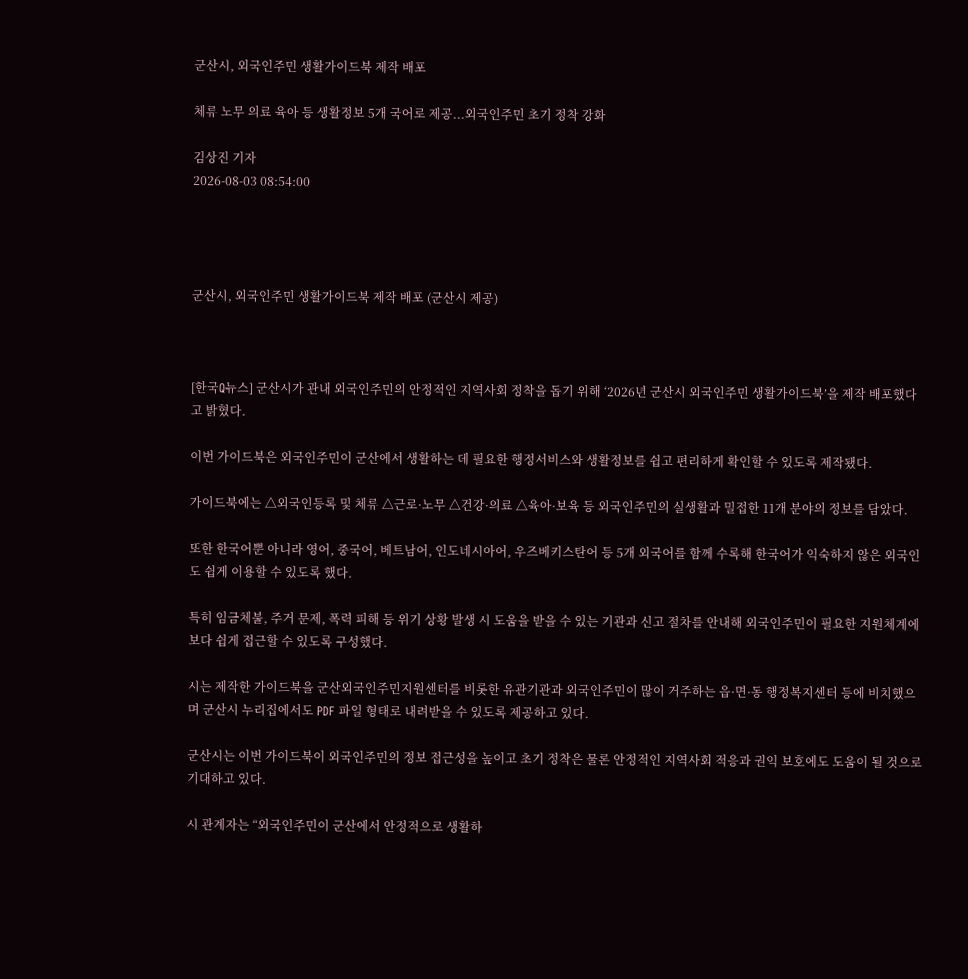군산시, 외국인주민 생활가이드북 제작 배포

체류 노무 의료 육아 등 생활정보 5개 국어로 제공...외국인주민 초기 정착 강화

김상진 기자
2026-08-03 08:54:00




군산시, 외국인주민 생활가이드북 제작 배포 (군산시 제공)



[한국Q뉴스] 군산시가 관내 외국인주민의 안정적인 지역사회 정착을 돕기 위해 ‘2026년 군산시 외국인주민 생활가이드북’을 제작 배포했다고 밝혔다.

이번 가이드북은 외국인주민이 군산에서 생활하는 데 필요한 행정서비스와 생활정보를 쉽고 편리하게 확인할 수 있도록 제작됐다.

가이드북에는 △외국인등록 및 체류 △근로·노무 △건강·의료 △육아·보육 등 외국인주민의 실생활과 밀접한 11개 분야의 정보를 담았다.

또한 한국어뿐 아니라 영어, 중국어, 베트남어, 인도네시아어, 우즈베키스탄어 등 5개 외국어를 함께 수록해 한국어가 익숙하지 않은 외국인도 쉽게 이용할 수 있도록 했다.

특히 임금체불, 주거 문제, 폭력 피해 등 위기 상황 발생 시 도움을 받을 수 있는 기관과 신고 절차를 안내해 외국인주민이 필요한 지원체계에 보다 쉽게 접근할 수 있도록 구성했다.

시는 제작한 가이드북을 군산외국인주민지원센터를 비롯한 유관기관과 외국인주민이 많이 거주하는 읍·면·동 행정복지센터 등에 비치했으며 군산시 누리집에서도 PDF 파일 형태로 내려받을 수 있도록 제공하고 있다.

군산시는 이번 가이드북이 외국인주민의 정보 접근성을 높이고 초기 정착은 물론 안정적인 지역사회 적응과 권익 보호에도 도움이 될 것으로 기대하고 있다.

시 관계자는 “외국인주민이 군산에서 안정적으로 생활하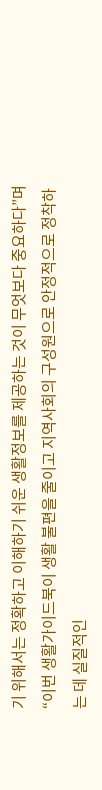기 위해서는 정확하고 이해하기 쉬운 생활정보를 제공하는 것이 무엇보다 중요하다”며 “이번 생활가이드북이 생활 불편을 줄이고 지역사회의 구성원으로 안정적으로 정착하는 데 실질적인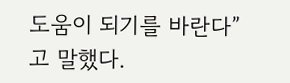도움이 되기를 바란다”고 말했다.